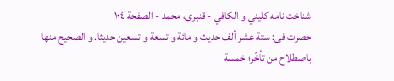شناخت نامه کليني و الکافي - قنبری، محمد - الصفحة ١٠٤
حصرت فى: ستة عشر ألف حديث و مائة و تسعة و تسعين حديثا. و الصحيح منها باصطلاح من تأخّر؛ خمسة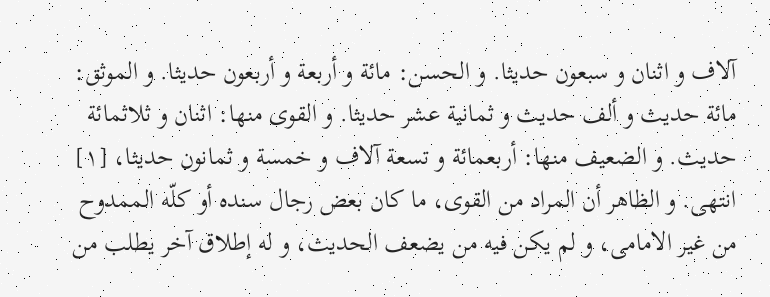آلاف و اثنان و سبعون حديثا. و الحسن: مائة و أربعة و أربعون حديثا. و الموثق: مائة حديث و ألف حديث و ثمانية عشر حديثا. و القوى منها: اثنان و ثلاثمائة حديث. و الضعيف منها: أربعمائة و تسعة آلاف و خمسة و ثمانون حديثا، [١] انتهى. و الظاهر أن المراد من القوى، ما كان بعض رجال سنده أو كلّه الممدوح من غير الامامى، و لم يكن فيه من يضعف الحديث، و له إطلاق آخر يطلب من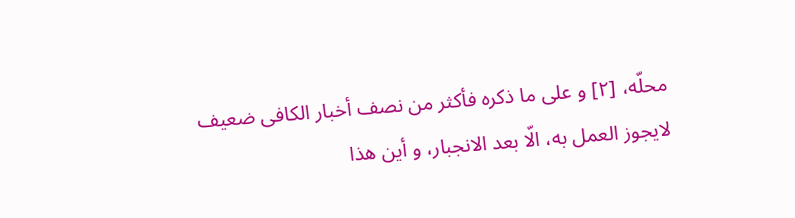محلّه، [٢] و على ما ذكره فأكثر من نصف أخبار الكافى ضعيف لايجوز العمل به، الّا بعد الانجبار، و أين هذا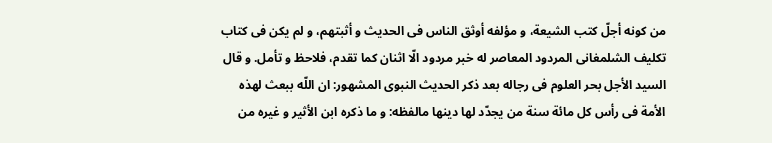من كونه أجلّ كتب الشيعة، و مؤلفه أوثق الناس فى الحديث و أثبتهم، و لم يكن فى كتاب تكليف الشلمغانى المردود المعاصر له خبر مردود الّا اثنان كما تقدم، فلاحظ و تأمل. و قال السيد الأجل بحر العلوم فى رجاله بعد ذكر الحديث النبوى المشهور: ان اللّه ببعث لهذه الأمة فى رأس كل مائة سنة من يجدّد لها دينها مالفظه: و ما ذكره ابن الأثير و غيره من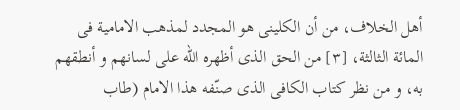أهل الخلاف، من أن الكلينى هو المجدد لمذهب الامامية فى المائة الثالثة، [٣] من الحق الذى أظهره اللّه على لسانهم و أنطقهم به، و من نظر كتاب الكافى الذى صنّفه هذا الامام (طاب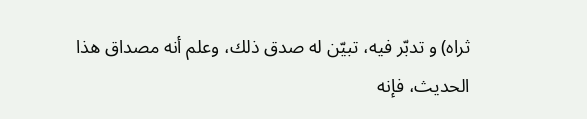ثراه) و تدبّر فيه، تبيّن له صدق ذلك، وعلم أنه مصداق هذا الحديث، فإنه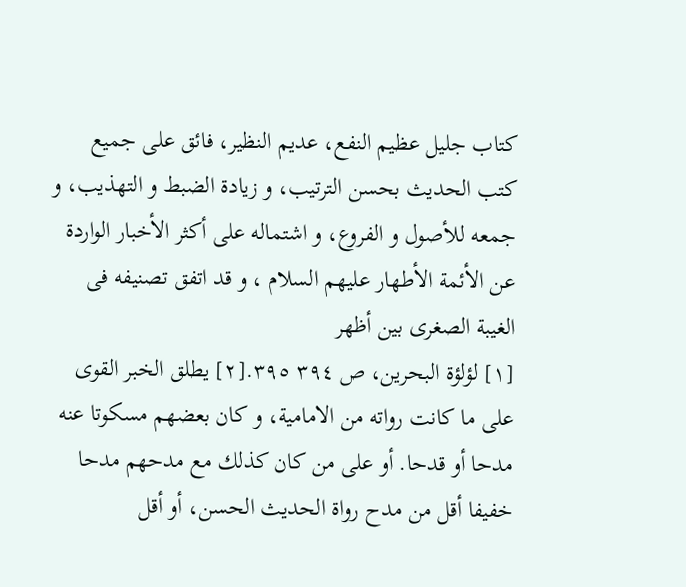كتاب جليل عظيم النفع، عديم النظير، فائق على جميع كتب الحديث بحسن الترتيب، و زيادة الضبط و التهذيب، و جمعه للأصول و الفروع، و اشتماله على أكثر الأخبار الواردة عن الأئمة الأطهار عليهم السلام ، و قد اتفق تصنيفه فى الغيبة الصغرى بين أظهر
[١] لؤلؤة البحرين، ص ٣٩٤ ٣٩٥.[٢] يطلق الخبر القوى على ما كانت رواته من الامامية، و كان بعضهم مسكوتا عنه مدحا أو قدحا. أو على من كان كذلك مع مدحهم مدحا خفيفا أقل من مدح رواة الحديث الحسن، أو أقل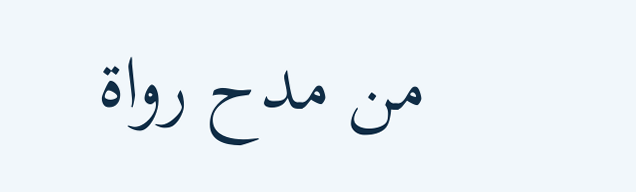من مدح رواة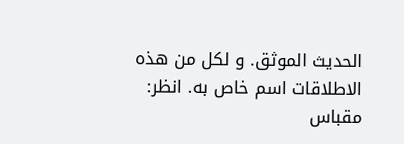الحديث الموثق. و لكل من هذه الاطلاقات اسم خاص به. انظر: مقباس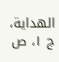الهداية، ج ١، ص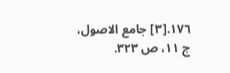١٧٦.[٣] جامع الاصول، ج ١١، ص ٣٢٣.